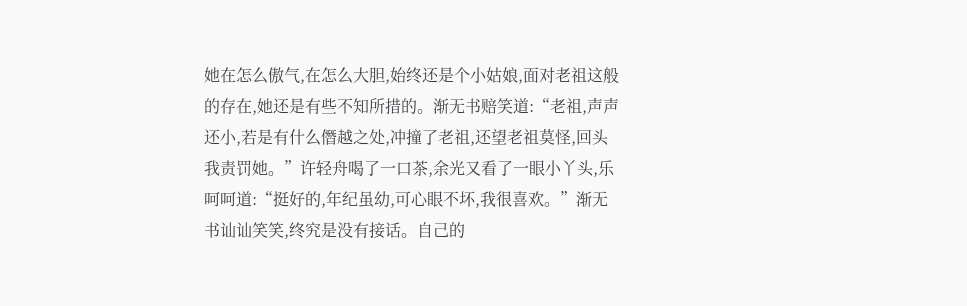她在怎么傲气,在怎么大胆,始终还是个小姑娘,面对老祖这般的存在,她还是有些不知所措的。渐无书赔笑道:“老祖,声声还小,若是有什么僭越之处,冲撞了老祖,还望老祖莫怪,回头我责罚她。”许轻舟喝了一口茶,余光又看了一眼小丫头,乐呵呵道:“挺好的,年纪虽幼,可心眼不坏,我很喜欢。”渐无书讪讪笑笑,终究是没有接话。自己的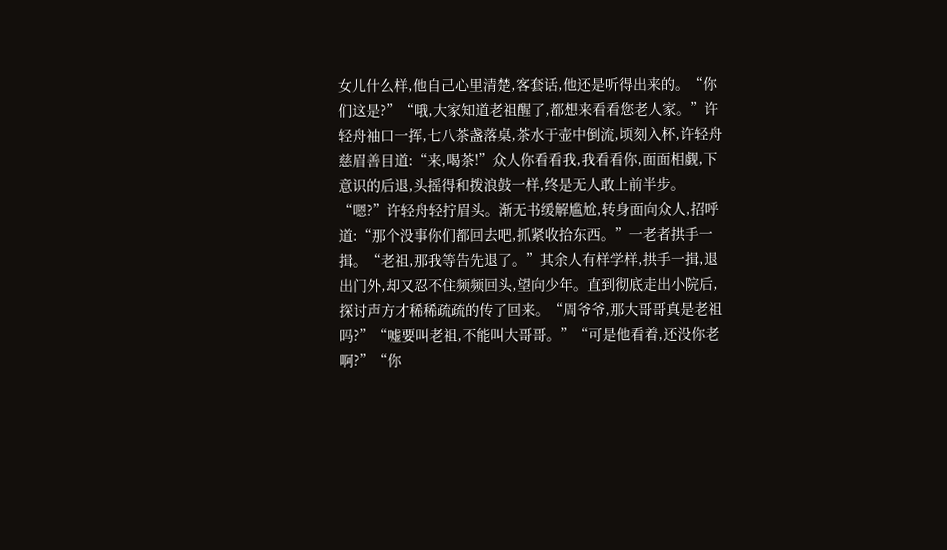女儿什么样,他自己心里清楚,客套话,他还是听得出来的。“你们这是?”“哦,大家知道老祖醒了,都想来看看您老人家。”许轻舟袖口一挥,七八茶盏落桌,茶水于壶中倒流,顷刻入杯,许轻舟慈眉善目道:“来,喝茶!”众人你看看我,我看看你,面面相觑,下意识的后退,头摇得和拨浪鼓一样,终是无人敢上前半步。“嗯?”许轻舟轻拧眉头。渐无书缓解尴尬,转身面向众人,招呼道:“那个没事你们都回去吧,抓紧收拾东西。”一老者拱手一揖。“老祖,那我等告先退了。”其余人有样学样,拱手一揖,退出门外,却又忍不住频频回头,望向少年。直到彻底走出小院后,探讨声方才稀稀疏疏的传了回来。“周爷爷,那大哥哥真是老祖吗?”“嘘要叫老祖,不能叫大哥哥。”“可是他看着,还没你老啊?”“你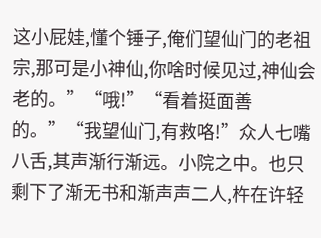这小屁娃,懂个锤子,俺们望仙门的老祖宗,那可是小神仙,你啥时候见过,神仙会老的。”“哦!”“看着挺面善的。”“我望仙门,有救咯!”众人七嘴八舌,其声渐行渐远。小院之中。也只剩下了渐无书和渐声声二人,杵在许轻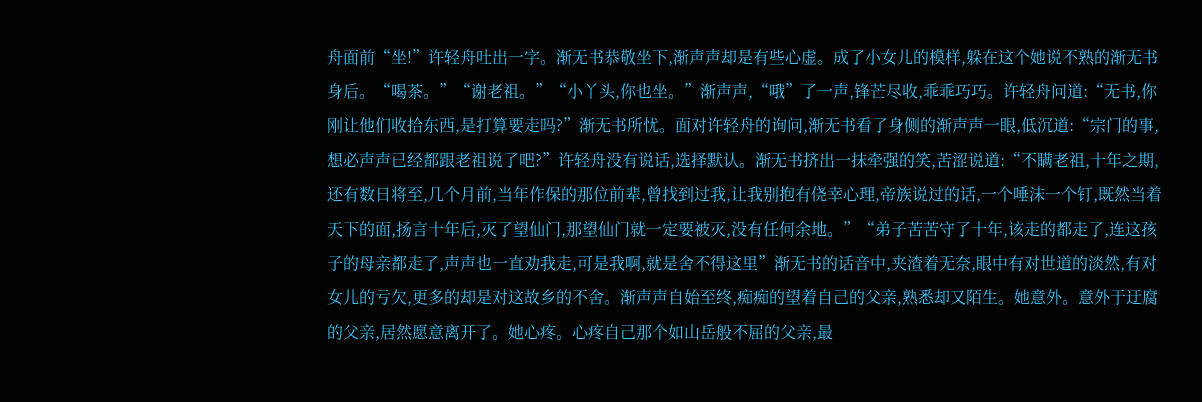舟面前“坐!”许轻舟吐出一字。渐无书恭敬坐下,渐声声却是有些心虚。成了小女儿的模样,躲在这个她说不熟的渐无书身后。“喝茶。”“谢老祖。”“小丫头,你也坐。”渐声声,“哦”了一声,锋芒尽收,乖乖巧巧。许轻舟问道:“无书,你刚让他们收拾东西,是打算要走吗?”渐无书所忧。面对许轻舟的询问,渐无书看了身侧的渐声声一眼,低沉道:“宗门的事,想必声声已经都跟老祖说了吧?”许轻舟没有说话,选择默认。渐无书挤出一抹牵强的笑,苦涩说道:“不瞒老祖,十年之期,还有数日将至,几个月前,当年作保的那位前辈,曾找到过我,让我别抱有侥幸心理,帝族说过的话,一个唾沫一个钉,既然当着天下的面,扬言十年后,灭了望仙门,那望仙门就一定要被灭,没有任何余地。”“弟子苦苦守了十年,该走的都走了,连这孩子的母亲都走了,声声也一直劝我走,可是我啊,就是舍不得这里”渐无书的话音中,夹渣着无奈,眼中有对世道的淡然,有对女儿的亏欠,更多的却是对这故乡的不舍。渐声声自始至终,痴痴的望着自己的父亲,熟悉却又陌生。她意外。意外于迂腐的父亲,居然愿意离开了。她心疼。心疼自己那个如山岳般不屈的父亲,最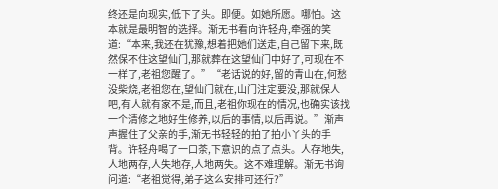终还是向现实,低下了头。即便。如她所愿。哪怕。这本就是最明智的选择。渐无书看向许轻舟,牵强的笑道:“本来,我还在犹豫,想着把她们送走,自己留下来,既然保不住这望仙门,那就葬在这望仙门中好了,可现在不一样了,老祖您醒了。”“老话说的好,留的青山在,何愁没柴烧,老祖您在,望仙门就在,山门注定要没,那就保人吧,有人就有家不是,而且,老祖你现在的情况,也确实该找一个清修之地好生修养,以后的事情,以后再说。”渐声声握住了父亲的手,渐无书轻轻的拍了拍小丫头的手背。许轻舟喝了一口茶,下意识的点了点头。人存地失,人地两存,人失地存,人地两失。这不难理解。渐无书询问道:“老祖觉得,弟子这么安排可还行?”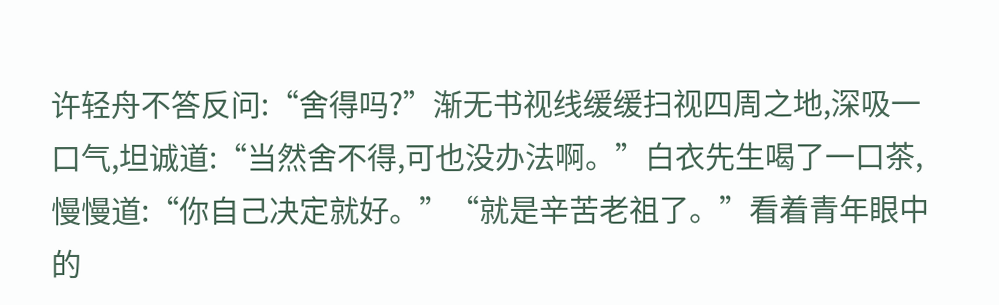许轻舟不答反问:“舍得吗?”渐无书视线缓缓扫视四周之地,深吸一口气,坦诚道:“当然舍不得,可也没办法啊。”白衣先生喝了一口茶,慢慢道:“你自己决定就好。”“就是辛苦老祖了。”看着青年眼中的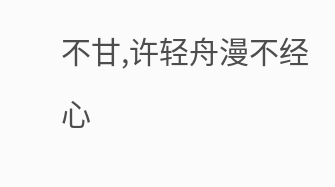不甘,许轻舟漫不经心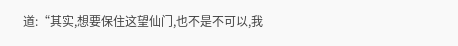道:“其实,想要保住这望仙门,也不是不可以,我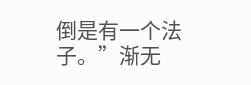倒是有一个法子。”渐无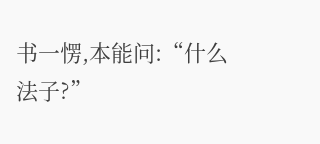书一愣,本能问:“什么法子?”